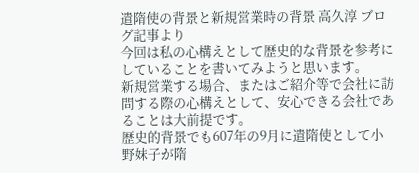遣隋使の背景と新規営業時の背景 高久淳 ブログ記事より
今回は私の心構えとして歴史的な背景を参考にしていることを書いてみようと思います。
新規営業する場合、またはご紹介等で会社に訪問する際の心構えとして、安心できる会社であることは大前提です。
歴史的背景でも607年の9月に遣隋使として小野妹子が隋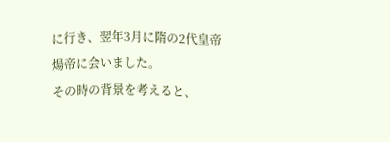に行き、翌年3月に隋の2代皇帝煬帝に会いました。
その時の背景を考えると、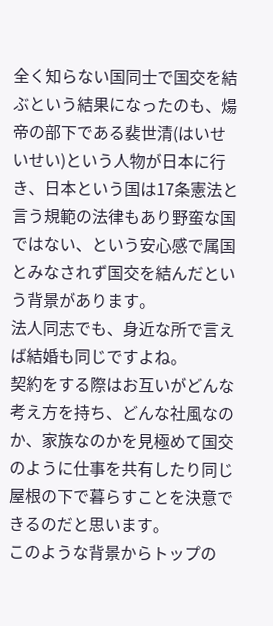全く知らない国同士で国交を結ぶという結果になったのも、煬帝の部下である裴世清(はいせいせい)という人物が日本に行き、日本という国は17条憲法と言う規範の法律もあり野蛮な国ではない、という安心感で属国とみなされず国交を結んだという背景があります。
法人同志でも、身近な所で言えば結婚も同じですよね。
契約をする際はお互いがどんな考え方を持ち、どんな社風なのか、家族なのかを見極めて国交のように仕事を共有したり同じ屋根の下で暮らすことを決意できるのだと思います。
このような背景からトップの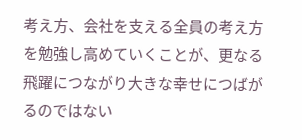考え方、会社を支える全員の考え方を勉強し高めていくことが、更なる飛躍につながり大きな幸せにつばがるのではない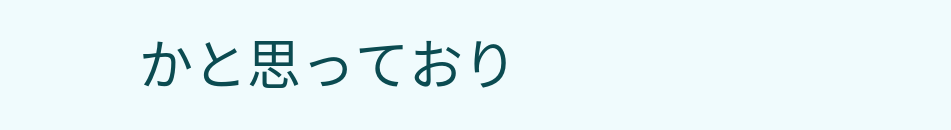かと思っており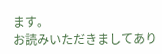ます。
お読みいただきましてあり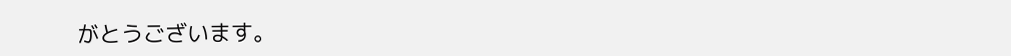がとうございます。